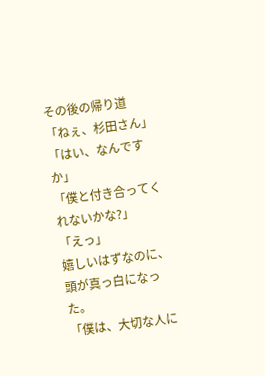その後の帰り道
「ねぇ、杉田さん」
「はい、なんですか」
「僕と付き合ってくれないかな?」
「えっ」
嬉しいはずなのに、頭が真っ白になった。
「僕は、大切な人に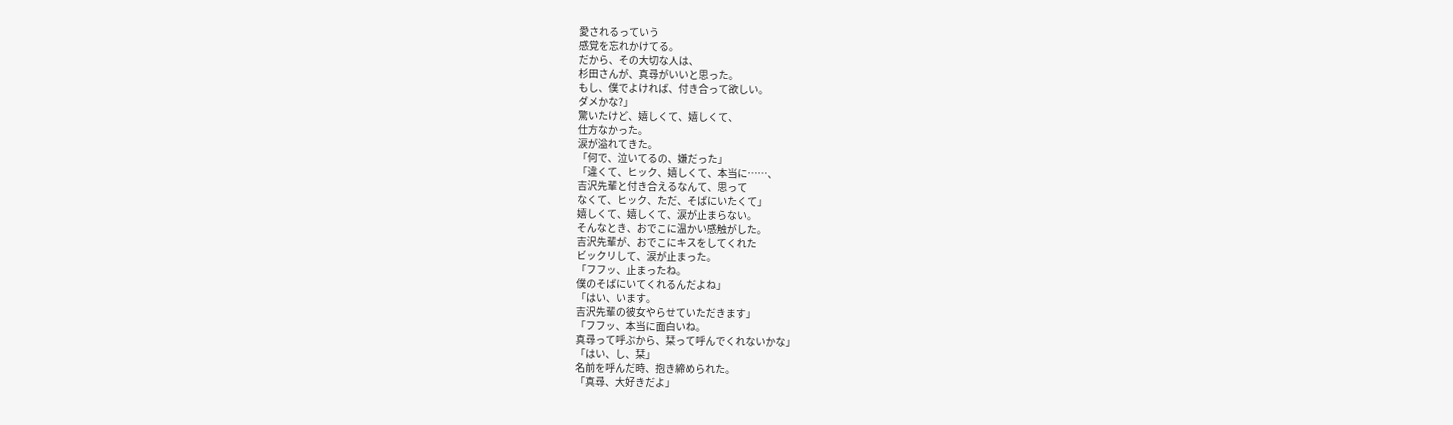愛されるっていう
感覚を忘れかけてる。
だから、その大切な人は、
杉田さんが、真尋がいいと思った。
もし、僕でよければ、付き合って欲しい。
ダメかな?」
驚いたけど、嬉しくて、嬉しくて、
仕方なかった。
涙が溢れてきた。
「何で、泣いてるの、嫌だった」
「違くて、ヒック、嬉しくて、本当に……、
吉沢先輩と付き合えるなんて、思って
なくて、ヒック、ただ、そばにいたくて」
嬉しくて、嬉しくて、涙が止まらない。
そんなとき、おでこに温かい感触がした。
吉沢先輩が、おでこにキスをしてくれた
ビックリして、涙が止まった。
「フフッ、止まったね。
僕のそばにいてくれるんだよね」
「はい、います。
吉沢先輩の彼女やらせていただきます」
「フフッ、本当に面白いね。
真尋って呼ぶから、栞って呼んでくれないかな」
「はい、し、栞」
名前を呼んだ時、抱き締められた。
「真尋、大好きだよ」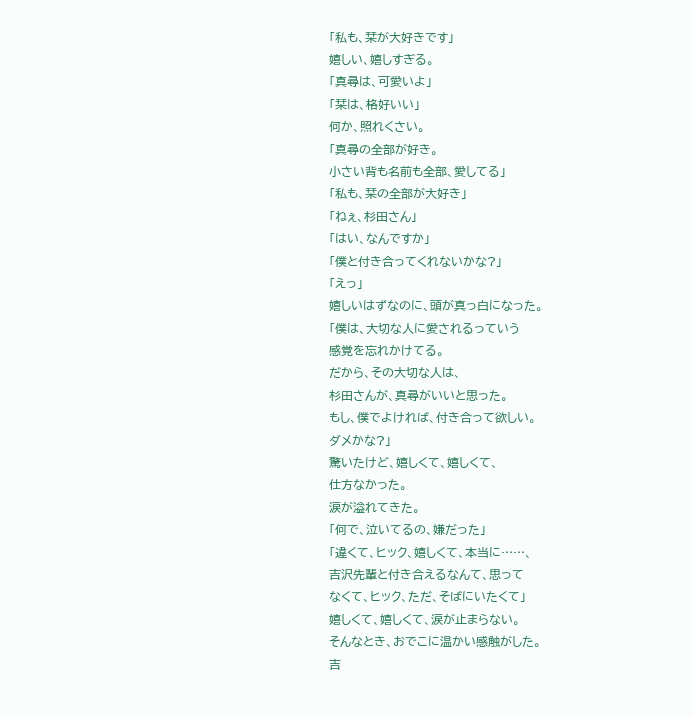「私も、栞が大好きです」
嬉しい、嬉しすぎる。
「真尋は、可愛いよ」
「栞は、格好いい」
何か、照れくさい。
「真尋の全部が好き。
小さい背も名前も全部、愛してる」
「私も、栞の全部が大好き」
「ねぇ、杉田さん」
「はい、なんですか」
「僕と付き合ってくれないかな?」
「えっ」
嬉しいはずなのに、頭が真っ白になった。
「僕は、大切な人に愛されるっていう
感覚を忘れかけてる。
だから、その大切な人は、
杉田さんが、真尋がいいと思った。
もし、僕でよければ、付き合って欲しい。
ダメかな?」
驚いたけど、嬉しくて、嬉しくて、
仕方なかった。
涙が溢れてきた。
「何で、泣いてるの、嫌だった」
「違くて、ヒック、嬉しくて、本当に……、
吉沢先輩と付き合えるなんて、思って
なくて、ヒック、ただ、そばにいたくて」
嬉しくて、嬉しくて、涙が止まらない。
そんなとき、おでこに温かい感触がした。
吉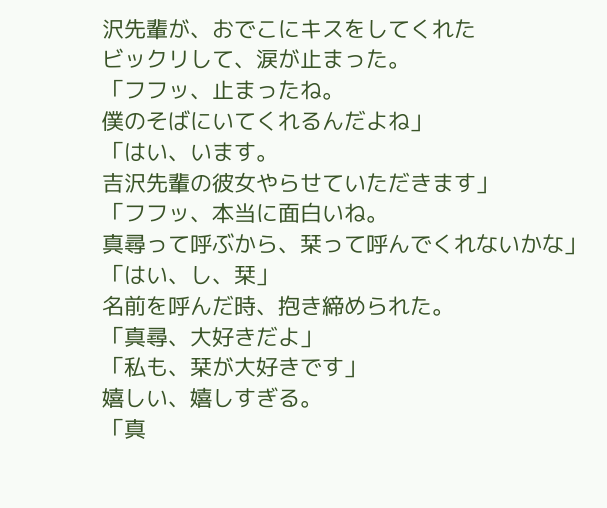沢先輩が、おでこにキスをしてくれた
ビックリして、涙が止まった。
「フフッ、止まったね。
僕のそばにいてくれるんだよね」
「はい、います。
吉沢先輩の彼女やらせていただきます」
「フフッ、本当に面白いね。
真尋って呼ぶから、栞って呼んでくれないかな」
「はい、し、栞」
名前を呼んだ時、抱き締められた。
「真尋、大好きだよ」
「私も、栞が大好きです」
嬉しい、嬉しすぎる。
「真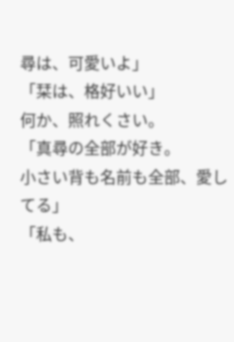尋は、可愛いよ」
「栞は、格好いい」
何か、照れくさい。
「真尋の全部が好き。
小さい背も名前も全部、愛してる」
「私も、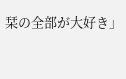栞の全部が大好き」